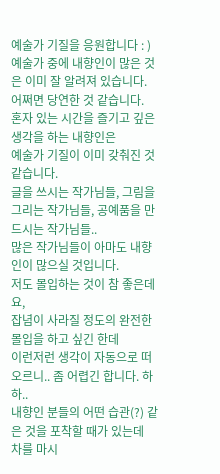예술가 기질을 응원합니다 : )
예술가 중에 내향인이 많은 것은 이미 잘 알려져 있습니다.
어쩌면 당연한 것 같습니다.
혼자 있는 시간을 즐기고 깊은 생각을 하는 내향인은
예술가 기질이 이미 갖춰진 것 같습니다.
글을 쓰시는 작가님들, 그림을 그리는 작가님들, 공예품을 만드시는 작가님들..
많은 작가님들이 아마도 내향인이 많으실 것입니다.
저도 몰입하는 것이 참 좋은데요,
잡념이 사라질 정도의 완전한 몰입을 하고 싶긴 한데
이런저런 생각이 자동으로 떠오르니.. 좀 어렵긴 합니다. 하하..
내향인 분들의 어떤 습관(?) 같은 것을 포착할 때가 있는데
차를 마시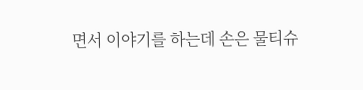면서 이야기를 하는데 손은 물티슈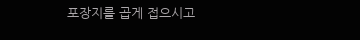포장지를 곱게 접으시고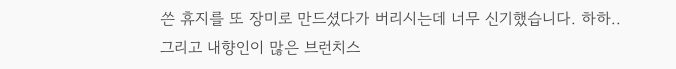쓴 휴지를 또 장미로 만드셨다가 버리시는데 너무 신기했습니다. 하하..
그리고 내향인이 많은 브런치스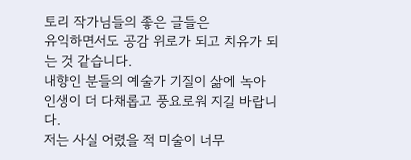토리 작가님들의 좋은 글들은
유익하면서도 공감 위로가 되고 치유가 되는 것 같습니다.
내향인 분들의 예술가 기질이 삶에 녹아 인생이 더 다채롭고 풍요로워 지길 바랍니다.
저는 사실 어렸을 적 미술이 너무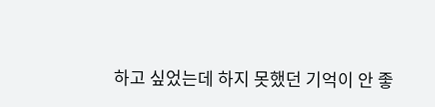하고 싶었는데 하지 못했던 기억이 안 좋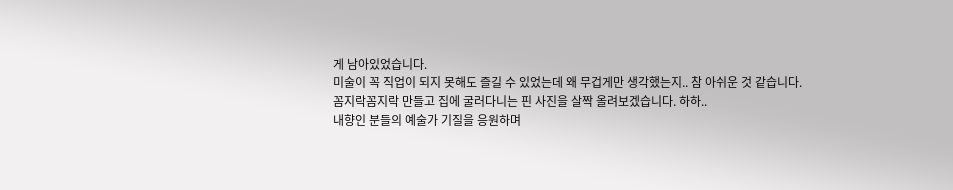게 남아있었습니다.
미술이 꼭 직업이 되지 못해도 즐길 수 있었는데 왜 무겁게만 생각했는지.. 참 아쉬운 것 같습니다.
꼼지락꼼지락 만들고 집에 굴러다니는 핀 사진을 살짝 올려보겠습니다. 하하..
내향인 분들의 예술가 기질을 응원하며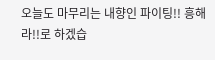오늘도 마무리는 내향인 파이팅!! 흥해라!!로 하겠습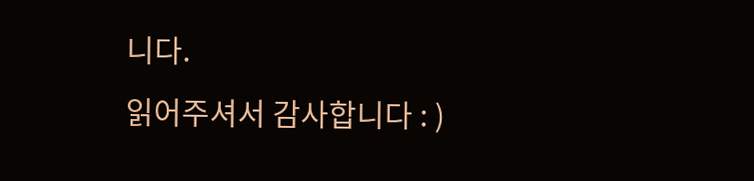니다.
읽어주셔서 감사합니다 : )